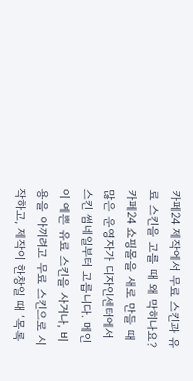카페24 제작에서 무료 스킨과 유료 스킨을 고를 때 왜 막히나요?
카페24 쇼핑몰을 새로 만들 때 많은 운영자가 디자인센터에서 스킨 썸네일부터 고릅니다. 메인이 예쁜 유료 스킨을 사거나, 비용을 아끼려고 무료 스킨으로 시작하고, 제작이 한창일 때 ‘목록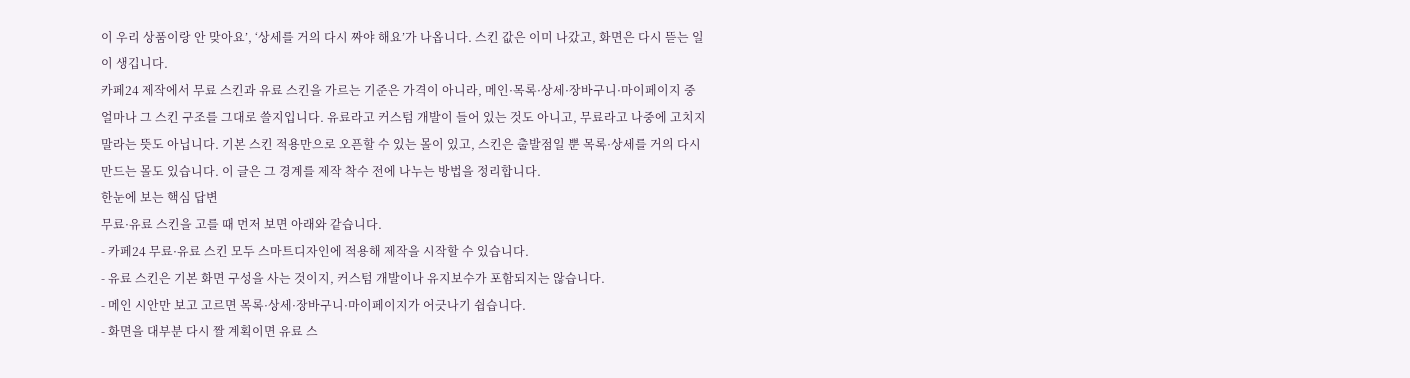이 우리 상품이랑 안 맞아요’, ‘상세를 거의 다시 짜야 해요’가 나옵니다. 스킨 값은 이미 나갔고, 화면은 다시 뜯는 일이 생깁니다.
카페24 제작에서 무료 스킨과 유료 스킨을 가르는 기준은 가격이 아니라, 메인·목록·상세·장바구니·마이페이지 중 얼마나 그 스킨 구조를 그대로 쓸지입니다. 유료라고 커스텀 개발이 들어 있는 것도 아니고, 무료라고 나중에 고치지 말라는 뜻도 아닙니다. 기본 스킨 적용만으로 오픈할 수 있는 몰이 있고, 스킨은 출발점일 뿐 목록·상세를 거의 다시 만드는 몰도 있습니다. 이 글은 그 경계를 제작 착수 전에 나누는 방법을 정리합니다.
한눈에 보는 핵심 답변
무료·유료 스킨을 고를 때 먼저 보면 아래와 같습니다.
- 카페24 무료·유료 스킨 모두 스마트디자인에 적용해 제작을 시작할 수 있습니다.
- 유료 스킨은 기본 화면 구성을 사는 것이지, 커스텀 개발이나 유지보수가 포함되지는 않습니다.
- 메인 시안만 보고 고르면 목록·상세·장바구니·마이페이지가 어긋나기 쉽습니다.
- 화면을 대부분 다시 짤 계획이면 유료 스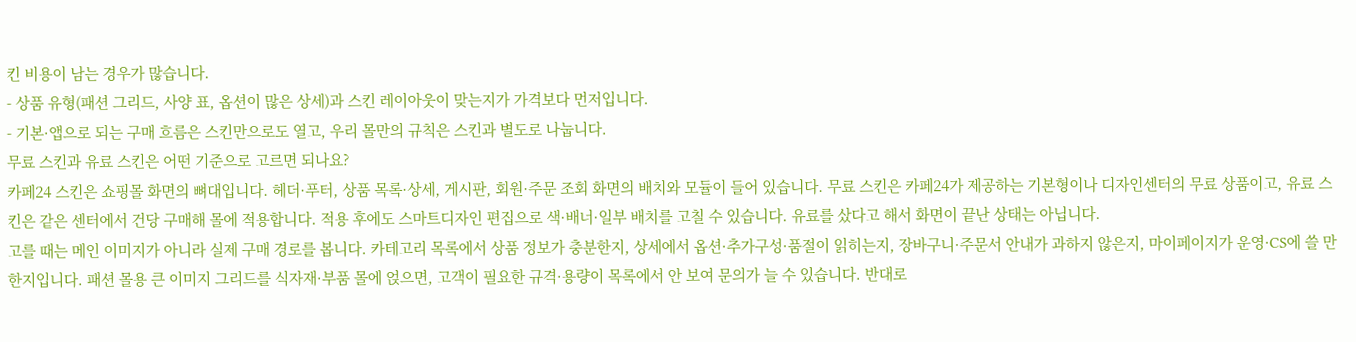킨 비용이 남는 경우가 많습니다.
- 상품 유형(패션 그리드, 사양 표, 옵션이 많은 상세)과 스킨 레이아웃이 맞는지가 가격보다 먼저입니다.
- 기본·앱으로 되는 구매 흐름은 스킨만으로도 열고, 우리 몰만의 규칙은 스킨과 별도로 나눕니다.
무료 스킨과 유료 스킨은 어떤 기준으로 고르면 되나요?
카페24 스킨은 쇼핑몰 화면의 뼈대입니다. 헤더·푸터, 상품 목록·상세, 게시판, 회원·주문 조회 화면의 배치와 모듈이 들어 있습니다. 무료 스킨은 카페24가 제공하는 기본형이나 디자인센터의 무료 상품이고, 유료 스킨은 같은 센터에서 건당 구매해 몰에 적용합니다. 적용 후에도 스마트디자인 편집으로 색·배너·일부 배치를 고칠 수 있습니다. 유료를 샀다고 해서 화면이 끝난 상태는 아닙니다.
고를 때는 메인 이미지가 아니라 실제 구매 경로를 봅니다. 카테고리 목록에서 상품 정보가 충분한지, 상세에서 옵션·추가구성·품절이 읽히는지, 장바구니·주문서 안내가 과하지 않은지, 마이페이지가 운영·CS에 쓸 만한지입니다. 패션 몰용 큰 이미지 그리드를 식자재·부품 몰에 얹으면, 고객이 필요한 규격·용량이 목록에서 안 보여 문의가 늘 수 있습니다. 반대로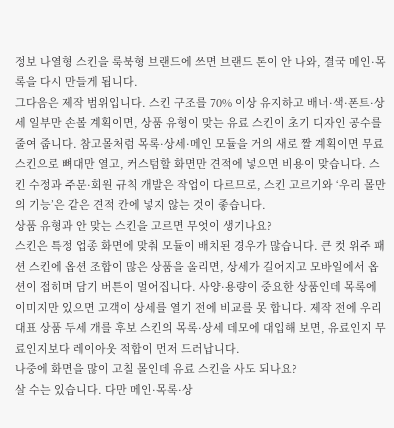정보 나열형 스킨을 룩북형 브랜드에 쓰면 브랜드 톤이 안 나와, 결국 메인·목록을 다시 만들게 됩니다.
그다음은 제작 범위입니다. 스킨 구조를 70% 이상 유지하고 배너·색·폰트·상세 일부만 손볼 계획이면, 상품 유형이 맞는 유료 스킨이 초기 디자인 공수를 줄여 줍니다. 참고몰처럼 목록·상세·메인 모듈을 거의 새로 짤 계획이면 무료 스킨으로 뼈대만 열고, 커스텀할 화면만 견적에 넣으면 비용이 맞습니다. 스킨 수정과 주문·회원 규칙 개발은 작업이 다르므로, 스킨 고르기와 ‘우리 몰만의 기능’은 같은 견적 칸에 넣지 않는 것이 좋습니다.
상품 유형과 안 맞는 스킨을 고르면 무엇이 생기나요?
스킨은 특정 업종 화면에 맞춰 모듈이 배치된 경우가 많습니다. 큰 컷 위주 패션 스킨에 옵션 조합이 많은 상품을 올리면, 상세가 길어지고 모바일에서 옵션이 접히며 담기 버튼이 멀어집니다. 사양·용량이 중요한 상품인데 목록에 이미지만 있으면 고객이 상세를 열기 전에 비교를 못 합니다. 제작 전에 우리 대표 상품 두세 개를 후보 스킨의 목록·상세 데모에 대입해 보면, 유료인지 무료인지보다 레이아웃 적합이 먼저 드러납니다.
나중에 화면을 많이 고칠 몰인데 유료 스킨을 사도 되나요?
살 수는 있습니다. 다만 메인·목록·상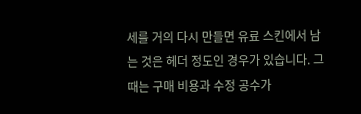세를 거의 다시 만들면 유료 스킨에서 남는 것은 헤더 정도인 경우가 있습니다. 그때는 구매 비용과 수정 공수가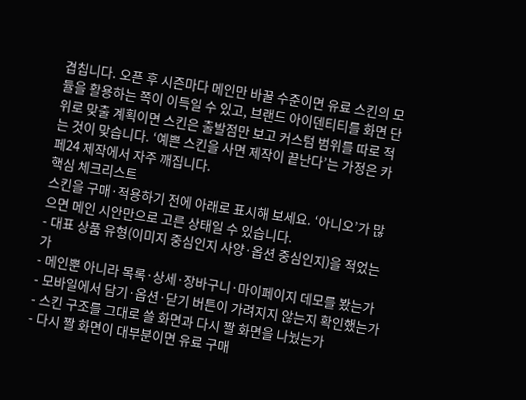겹칩니다. 오픈 후 시즌마다 메인만 바꿀 수준이면 유료 스킨의 모듈을 활용하는 쪽이 이득일 수 있고, 브랜드 아이덴티티를 화면 단위로 맞출 계획이면 스킨은 출발점만 보고 커스텀 범위를 따로 적는 것이 맞습니다. ‘예쁜 스킨을 사면 제작이 끝난다’는 가정은 카페24 제작에서 자주 깨집니다.
핵심 체크리스트
스킨을 구매·적용하기 전에 아래로 표시해 보세요. ‘아니오’가 많으면 메인 시안만으로 고른 상태일 수 있습니다.
- 대표 상품 유형(이미지 중심인지 사양·옵션 중심인지)을 적었는가
- 메인뿐 아니라 목록·상세·장바구니·마이페이지 데모를 봤는가
- 모바일에서 담기·옵션·닫기 버튼이 가려지지 않는지 확인했는가
- 스킨 구조를 그대로 쓸 화면과 다시 짤 화면을 나눴는가
- 다시 짤 화면이 대부분이면 유료 구매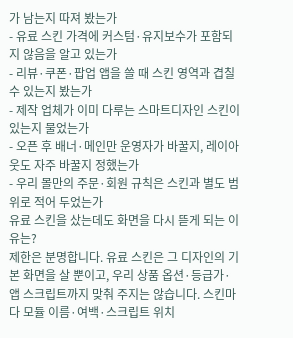가 남는지 따져 봤는가
- 유료 스킨 가격에 커스텀·유지보수가 포함되지 않음을 알고 있는가
- 리뷰·쿠폰·팝업 앱을 쓸 때 스킨 영역과 겹칠 수 있는지 봤는가
- 제작 업체가 이미 다루는 스마트디자인 스킨이 있는지 물었는가
- 오픈 후 배너·메인만 운영자가 바꿀지, 레이아웃도 자주 바꿀지 정했는가
- 우리 몰만의 주문·회원 규칙은 스킨과 별도 범위로 적어 두었는가
유료 스킨을 샀는데도 화면을 다시 뜯게 되는 이유는?
제한은 분명합니다. 유료 스킨은 그 디자인의 기본 화면을 살 뿐이고, 우리 상품 옵션·등급가·앱 스크립트까지 맞춰 주지는 않습니다. 스킨마다 모듈 이름·여백·스크립트 위치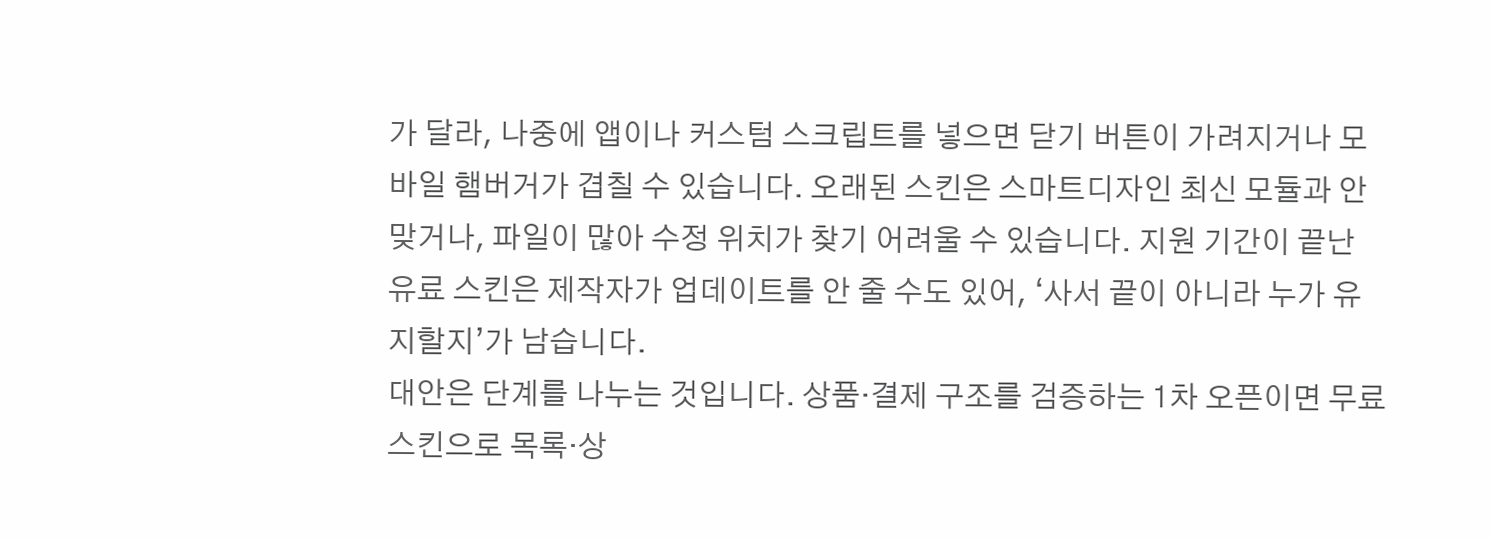가 달라, 나중에 앱이나 커스텀 스크립트를 넣으면 닫기 버튼이 가려지거나 모바일 햄버거가 겹칠 수 있습니다. 오래된 스킨은 스마트디자인 최신 모듈과 안 맞거나, 파일이 많아 수정 위치가 찾기 어려울 수 있습니다. 지원 기간이 끝난 유료 스킨은 제작자가 업데이트를 안 줄 수도 있어, ‘사서 끝이 아니라 누가 유지할지’가 남습니다.
대안은 단계를 나누는 것입니다. 상품·결제 구조를 검증하는 1차 오픈이면 무료 스킨으로 목록·상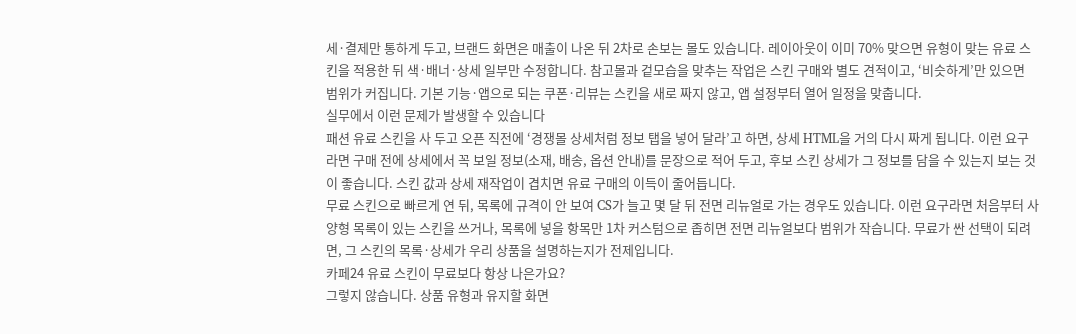세·결제만 통하게 두고, 브랜드 화면은 매출이 나온 뒤 2차로 손보는 몰도 있습니다. 레이아웃이 이미 70% 맞으면 유형이 맞는 유료 스킨을 적용한 뒤 색·배너·상세 일부만 수정합니다. 참고몰과 겉모습을 맞추는 작업은 스킨 구매와 별도 견적이고, ‘비슷하게’만 있으면 범위가 커집니다. 기본 기능·앱으로 되는 쿠폰·리뷰는 스킨을 새로 짜지 않고, 앱 설정부터 열어 일정을 맞춥니다.
실무에서 이런 문제가 발생할 수 있습니다
패션 유료 스킨을 사 두고 오픈 직전에 ‘경쟁몰 상세처럼 정보 탭을 넣어 달라’고 하면, 상세 HTML을 거의 다시 짜게 됩니다. 이런 요구라면 구매 전에 상세에서 꼭 보일 정보(소재, 배송, 옵션 안내)를 문장으로 적어 두고, 후보 스킨 상세가 그 정보를 담을 수 있는지 보는 것이 좋습니다. 스킨 값과 상세 재작업이 겹치면 유료 구매의 이득이 줄어듭니다.
무료 스킨으로 빠르게 연 뒤, 목록에 규격이 안 보여 CS가 늘고 몇 달 뒤 전면 리뉴얼로 가는 경우도 있습니다. 이런 요구라면 처음부터 사양형 목록이 있는 스킨을 쓰거나, 목록에 넣을 항목만 1차 커스텀으로 좁히면 전면 리뉴얼보다 범위가 작습니다. 무료가 싼 선택이 되려면, 그 스킨의 목록·상세가 우리 상품을 설명하는지가 전제입니다.
카페24 유료 스킨이 무료보다 항상 나은가요?
그렇지 않습니다. 상품 유형과 유지할 화면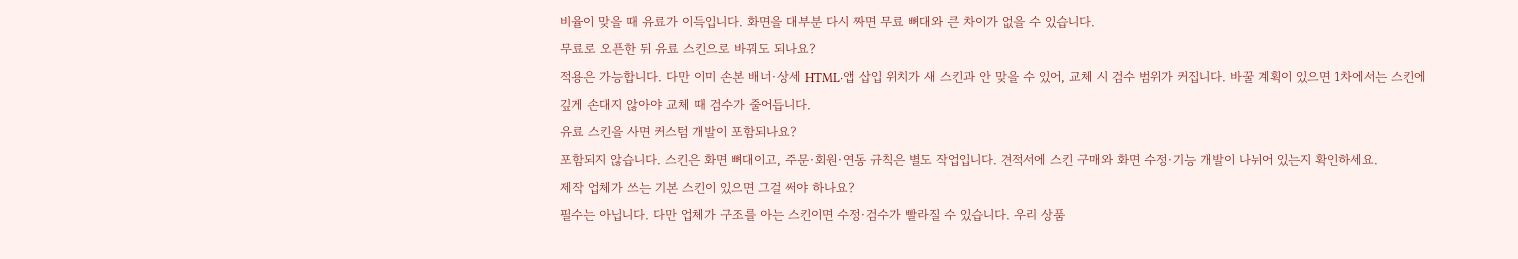비율이 맞을 때 유료가 이득입니다. 화면을 대부분 다시 짜면 무료 뼈대와 큰 차이가 없을 수 있습니다.
무료로 오픈한 뒤 유료 스킨으로 바꿔도 되나요?
적용은 가능합니다. 다만 이미 손본 배너·상세 HTML·앱 삽입 위치가 새 스킨과 안 맞을 수 있어, 교체 시 검수 범위가 커집니다. 바꿀 계획이 있으면 1차에서는 스킨에 깊게 손대지 않아야 교체 때 검수가 줄어듭니다.
유료 스킨을 사면 커스텀 개발이 포함되나요?
포함되지 않습니다. 스킨은 화면 뼈대이고, 주문·회원·연동 규칙은 별도 작업입니다. 견적서에 스킨 구매와 화면 수정·기능 개발이 나뉘어 있는지 확인하세요.
제작 업체가 쓰는 기본 스킨이 있으면 그걸 써야 하나요?
필수는 아닙니다. 다만 업체가 구조를 아는 스킨이면 수정·검수가 빨라질 수 있습니다. 우리 상품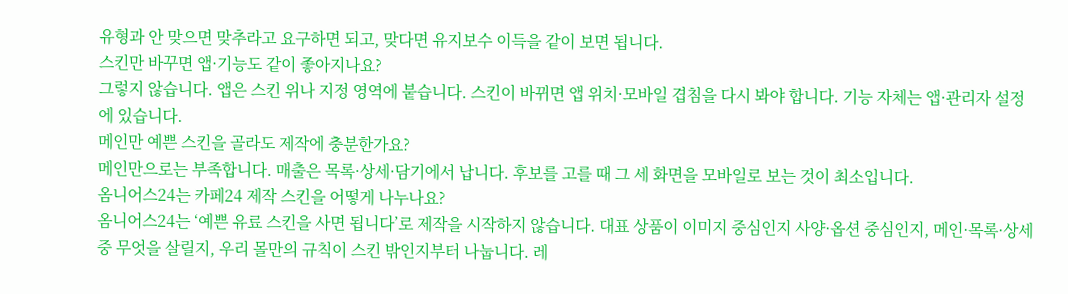유형과 안 맞으면 맞추라고 요구하면 되고, 맞다면 유지보수 이득을 같이 보면 됩니다.
스킨만 바꾸면 앱·기능도 같이 좋아지나요?
그렇지 않습니다. 앱은 스킨 위나 지정 영역에 붙습니다. 스킨이 바뀌면 앱 위치·모바일 겹침을 다시 봐야 합니다. 기능 자체는 앱·관리자 설정에 있습니다.
메인만 예쁜 스킨을 골라도 제작에 충분한가요?
메인만으로는 부족합니다. 매출은 목록·상세·담기에서 납니다. 후보를 고를 때 그 세 화면을 모바일로 보는 것이 최소입니다.
옴니어스24는 카페24 제작 스킨을 어떻게 나누나요?
옴니어스24는 ‘예쁜 유료 스킨을 사면 됩니다’로 제작을 시작하지 않습니다. 대표 상품이 이미지 중심인지 사양·옵션 중심인지, 메인·목록·상세 중 무엇을 살릴지, 우리 몰만의 규칙이 스킨 밖인지부터 나눕니다. 레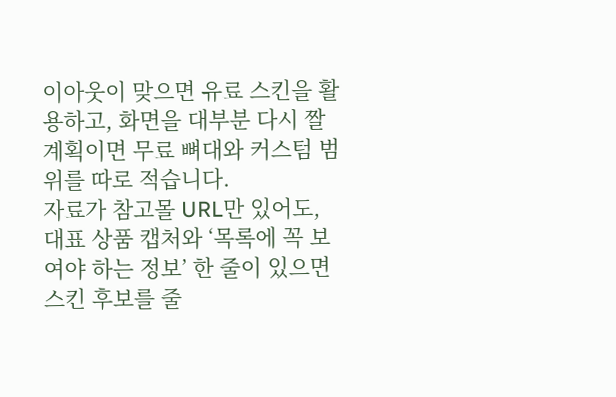이아웃이 맞으면 유료 스킨을 활용하고, 화면을 대부분 다시 짤 계획이면 무료 뼈대와 커스텀 범위를 따로 적습니다.
자료가 참고몰 URL만 있어도, 대표 상품 캡처와 ‘목록에 꼭 보여야 하는 정보’ 한 줄이 있으면 스킨 후보를 줄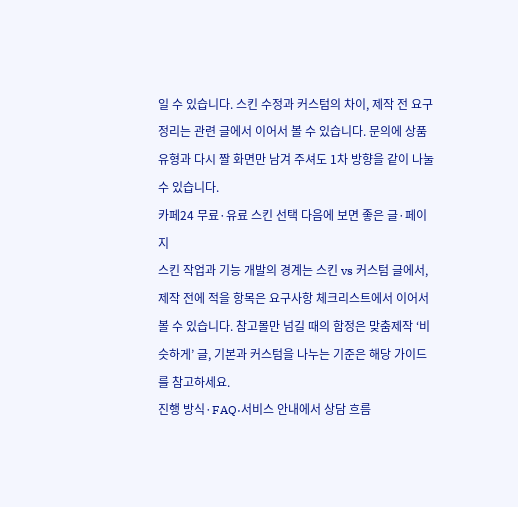일 수 있습니다. 스킨 수정과 커스텀의 차이, 제작 전 요구 정리는 관련 글에서 이어서 볼 수 있습니다. 문의에 상품 유형과 다시 짤 화면만 남겨 주셔도 1차 방향을 같이 나눌 수 있습니다.
카페24 무료·유료 스킨 선택 다음에 보면 좋은 글·페이지
스킨 작업과 기능 개발의 경계는 스킨 vs 커스텀 글에서, 제작 전에 적을 항목은 요구사항 체크리스트에서 이어서 볼 수 있습니다. 참고몰만 넘길 때의 함정은 맞춤제작 ‘비슷하게’ 글, 기본과 커스텀을 나누는 기준은 해당 가이드를 참고하세요.
진행 방식·FAQ·서비스 안내에서 상담 흐름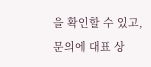을 확인할 수 있고, 문의에 대표 상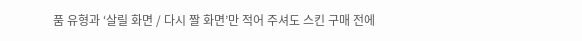품 유형과 ‘살릴 화면 / 다시 짤 화면’만 적어 주셔도 스킨 구매 전에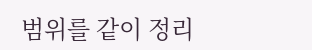범위를 같이 정리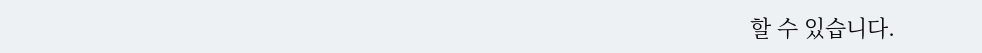할 수 있습니다.